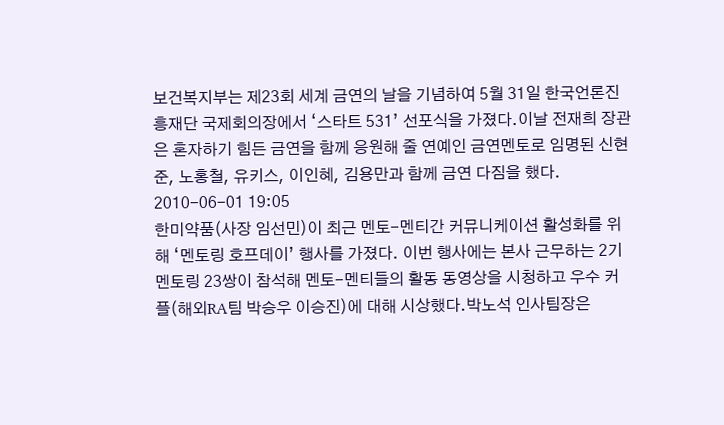보건복지부는 제23회 세계 금연의 날을 기념하여 5월 31일 한국언론진흥재단 국제회의장에서 ‘스타트 531’ 선포식을 가졌다.이날 전재희 장관은 혼자하기 힘든 금연을 함께 응원해 줄 연예인 금연멘토로 임명된 신현준, 노홍철, 유키스, 이인혜, 김용만과 함께 금연 다짐을 했다.
2010-06-01 19:05
한미약품(사장 임선민)이 최근 멘토-멘티간 커뮤니케이션 활성화를 위해 ‘멘토링 호프데이’ 행사를 가졌다. 이번 행사에는 본사 근무하는 2기 멘토링 23쌍이 참석해 멘토-멘티들의 활동 동영상을 시청하고 우수 커플(해외RA팀 박승우 이승진)에 대해 시상했다.박노석 인사팀장은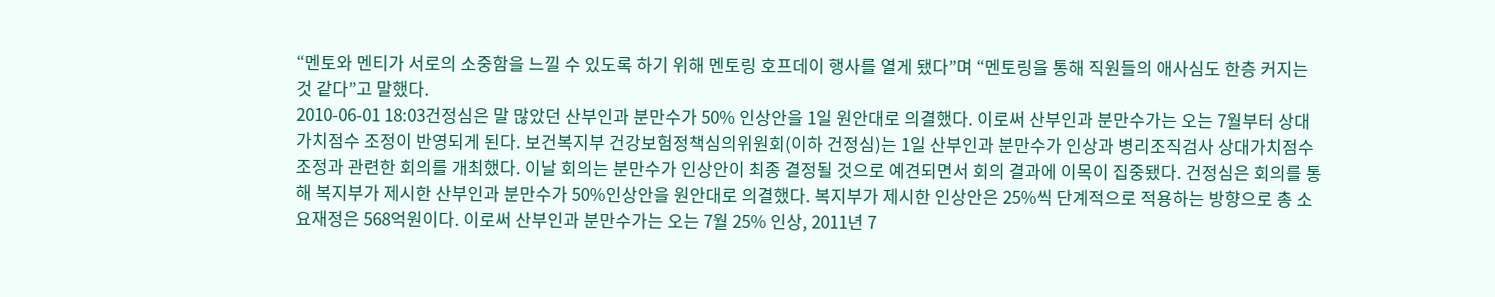“멘토와 멘티가 서로의 소중함을 느낄 수 있도록 하기 위해 멘토링 호프데이 행사를 열게 됐다”며 “멘토링을 통해 직원들의 애사심도 한층 커지는 것 같다”고 말했다.
2010-06-01 18:03건정심은 말 많았던 산부인과 분만수가 50% 인상안을 1일 원안대로 의결했다. 이로써 산부인과 분만수가는 오는 7월부터 상대가치점수 조정이 반영되게 된다. 보건복지부 건강보험정책심의위원회(이하 건정심)는 1일 산부인과 분만수가 인상과 병리조직검사 상대가치점수 조정과 관련한 회의를 개최했다. 이날 회의는 분만수가 인상안이 최종 결정될 것으로 예견되면서 회의 결과에 이목이 집중됐다. 건정심은 회의를 통해 복지부가 제시한 산부인과 분만수가 50%인상안을 원안대로 의결했다. 복지부가 제시한 인상안은 25%씩 단계적으로 적용하는 방향으로 총 소요재정은 568억원이다. 이로써 산부인과 분만수가는 오는 7월 25% 인상, 2011년 7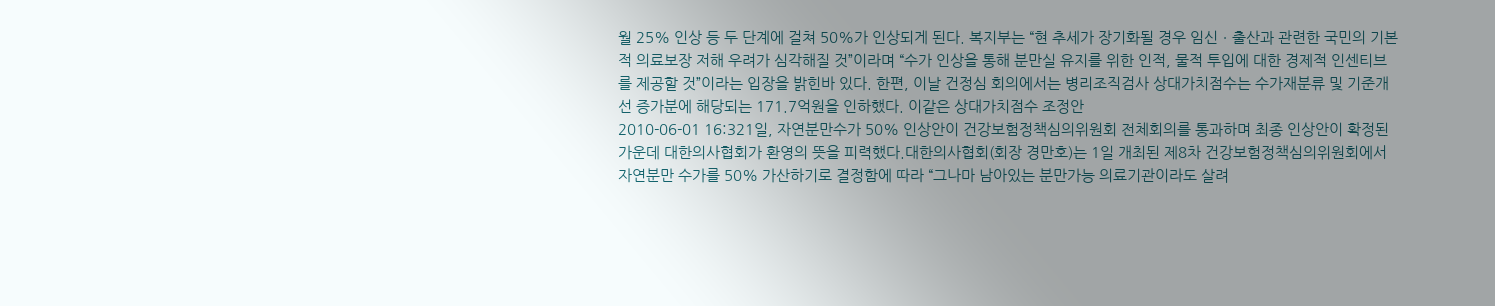월 25% 인상 등 두 단계에 걸쳐 50%가 인상되게 된다. 복지부는 “현 추세가 장기화될 경우 임신ㆍ출산과 관련한 국민의 기본적 의료보장 저해 우려가 심각해질 것”이라며 “수가 인상을 통해 분만실 유지를 위한 인적, 물적 투입에 대한 경제적 인센티브를 제공할 것”이라는 입장을 밝힌바 있다. 한편, 이날 건정심 회의에서는 병리조직검사 상대가치점수는 수가재분류 및 기준개선 증가분에 해당되는 171.7억원을 인하했다. 이같은 상대가치점수 조정안
2010-06-01 16:321일, 자연분만수가 50% 인상안이 건강보험정책심의위원회 전체회의를 통과하며 최종 인상안이 확정된 가운데 대한의사협회가 환영의 뜻을 피력했다.대한의사협회(회장 경만호)는 1일 개최된 제8차 건강보험정책심의위원회에서 자연분만 수가를 50% 가산하기로 결정함에 따라 “그나마 남아있는 분만가능 의료기관이라도 살려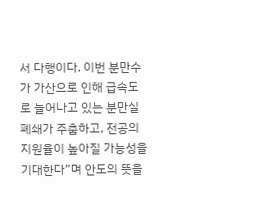서 다행이다. 이번 분만수가 가산으로 인해 급속도로 늘어나고 있는 분만실 폐쇄가 주춤하고, 전공의 지원율이 높아질 가능성을 기대한다”며 안도의 뜻을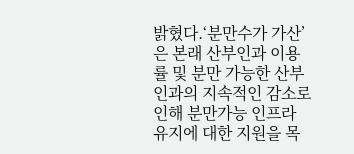밝혔다.‘분만수가 가산’은 본래 산부인과 이용률 및 분만 가능한 산부인과의 지속적인 감소로 인해 분만가능 인프라 유지에 대한 지원을 목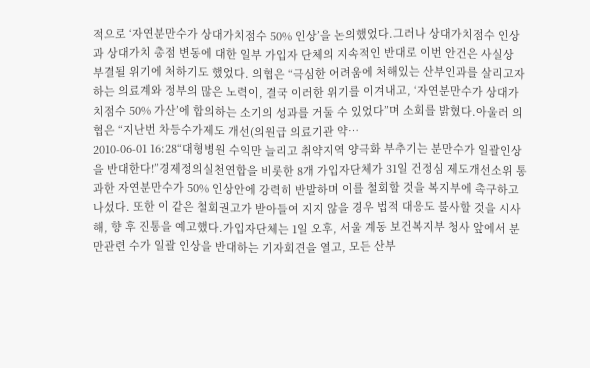적으로 ‘자연분만수가 상대가치점수 50% 인상’을 논의했었다.그러나 상대가치점수 인상과 상대가치 총점 변동에 대한 일부 가입자 단체의 지속적인 반대로 이번 안건은 사실상 부결될 위기에 처하기도 했었다. 의협은 “극심한 어려움에 처해있는 산부인과를 살리고자 하는 의료계와 정부의 많은 노력이, 결국 이러한 위기를 이겨내고, ‘자연분만수가 상대가치점수 50% 가산’에 합의하는 소기의 성과를 거둘 수 있었다”며 소회를 밝혔다.아울러 의협은 “지난번 차등수가제도 개선(의원급 의료기관 약…
2010-06-01 16:28“대형병원 수익만 늘리고 취약지역 양극화 부추기는 분만수가 일괄인상을 반대한다!”경제정의실천연합을 비롯한 8개 가입자단체가 31일 건정심 제도개선소위 통과한 자연분만수가 50% 인상안에 강력히 반발하며 이를 철회할 것을 복지부에 촉구하고 나섰다. 또한 이 같은 철회권고가 받아들여 지지 않을 경우 법적 대응도 불사할 것을 시사해, 향 후 진통을 예고했다.가입자단체는 1일 오후, 서울 계동 보건복지부 청사 앞에서 분만관련 수가 일괄 인상을 반대하는 기자회견을 열고, 모든 산부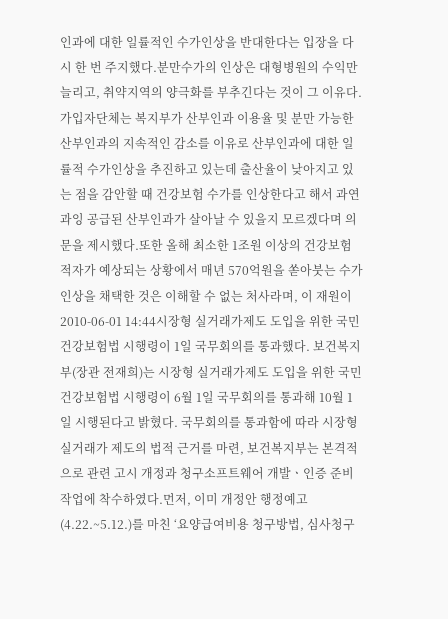인과에 대한 일률적인 수가인상을 반대한다는 입장을 다시 한 번 주지했다.분만수가의 인상은 대형병원의 수익만 늘리고, 취약지역의 양극화를 부추긴다는 것이 그 이유다.가입자단체는 복지부가 산부인과 이용율 및 분만 가능한 산부인과의 지속적인 감소를 이유로 산부인과에 대한 일률적 수가인상을 추진하고 있는데 출산율이 낮아지고 있는 점을 감안할 때 건강보험 수가를 인상한다고 해서 과연 과잉 공급된 산부인과가 살아날 수 있을지 모르겠다며 의문을 제시했다.또한 올해 최소한 1조원 이상의 건강보험 적자가 예상되는 상황에서 매년 570억원을 쏟아붓는 수가인상을 채택한 것은 이해할 수 없는 처사라며, 이 재원이
2010-06-01 14:44시장형 실거래가제도 도입을 위한 국민건강보험법 시행령이 1일 국무회의를 통과했다. 보건복지부(장관 전재희)는 시장형 실거래가제도 도입을 위한 국민건강보험법 시행령이 6월 1일 국무회의를 통과해 10월 1일 시행된다고 밝혔다. 국무회의를 통과함에 따라 시장형 실거래가 제도의 법적 근거를 마련, 보건복지부는 본격적으로 관련 고시 개정과 청구소프트웨어 개발ㆍ인증 준비 작업에 착수하였다.먼저, 이미 개정안 행정예고(4.22.~5.12.)를 마친 ‘요양급여비용 청구방법, 심사청구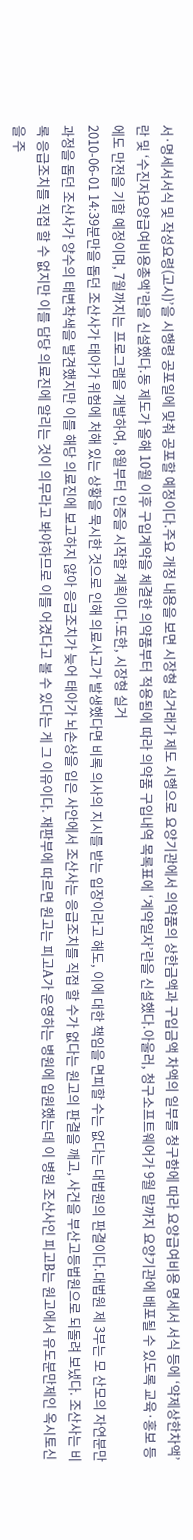서·명세서서식 및 작성요령(고시)’을 시행령 공포일에 맞춰 공포할 예정이다.주요 개정 내용을 보면 시장형 실거래가 제도 시행으로 요양기관에서 의약품의 상한금액과 구입금액 차액의 일부를 청구함에 따라 요양급여비용 명세서 서식 등에 ‘약제상한차액’란 및 ‘수진자요양급여비용총액’란을 신설했다.동 제도가 올해 10월 이후 구입계약을 체결한 의약품부터 적용됨에 따라 의약품 구입내역 목록표에 ‘계약일자’란을 신설했다.아울러, 청구소프트웨어가 9월 말까지 요양기관에 배포될 수 있도록 교육·홍보 등에도 만전을 기할 예정이며, 7월까지는 프로그램을 개발하여, 8월부터 인증을 시작할 계획이다.또한, 시장형 실거
2010-06-01 14:39분만을 돕던 조산사가 태아가 위험에 처해 있는 상황을 묵시한 것으로 인해 의료사고가 발생했다면 비록 의사의 지시를 받는 입장이라고 해도, 이에 대한 책임을 면피할 수는 없다는 대법원의 판결이다.대법원 제 3부는 모 산모의 자연분만과정을 돕던 조산사가 양수의 태변착색을 발견했지만 이를 해당 의료진에 보고하지 않아 응급조치가 늦어 태아가 뇌손상을 입은 사안에서 조산사는 응급조치를 직접 할 수가 없다는 원고의 판결을 깨고, 사건을 부산고등법원으로 되돌려 보냈다. 조산사는 비록 응급조치를 직접 할 수 없지만 이를 담당 의료진에 알리는 것이 의무라고 봐야하므로 이를 어겼다고 볼 수 있다는 게 그 이유이다. 재판부에 따르면 원고는 피고A가 운영하는 병원에 입원했는데 이 병원 조산사인 피고B는 원고에서 유도분만제인 옥시토신을 주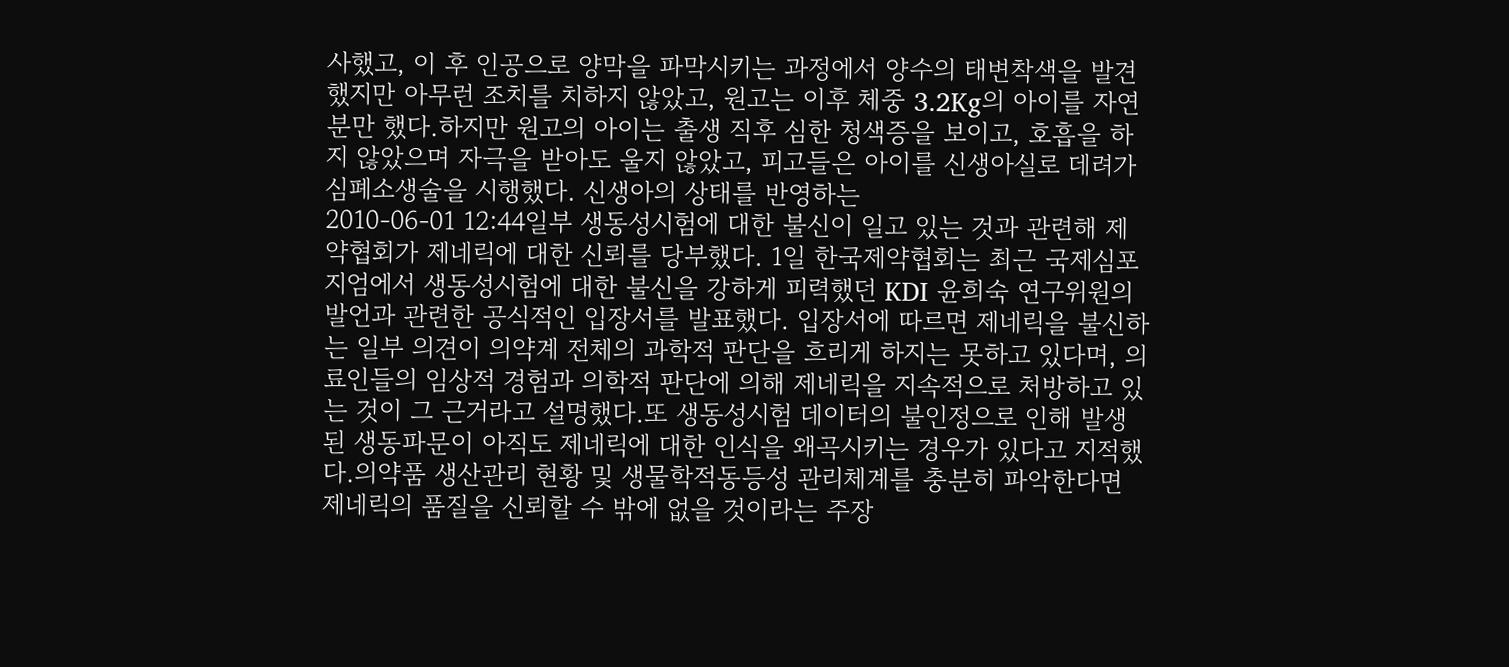사했고, 이 후 인공으로 양막을 파막시키는 과정에서 양수의 태변착색을 발견했지만 아무런 조치를 치하지 않았고, 원고는 이후 체중 3.2Kg의 아이를 자연분만 했다.하지만 원고의 아이는 출생 직후 심한 청색증을 보이고, 호흡을 하지 않았으며 자극을 받아도 울지 않았고, 피고들은 아이를 신생아실로 데려가 심폐소생술을 시행했다. 신생아의 상태를 반영하는
2010-06-01 12:44일부 생동성시험에 대한 불신이 일고 있는 것과 관련해 제약협회가 제네릭에 대한 신뢰를 당부했다. 1일 한국제약협회는 최근 국제심포지엄에서 생동성시험에 대한 불신을 강하게 피력했던 KDI 윤희숙 연구위원의 발언과 관련한 공식적인 입장서를 발표했다. 입장서에 따르면 제네릭을 불신하는 일부 의견이 의약계 전체의 과학적 판단을 흐리게 하지는 못하고 있다며, 의료인들의 임상적 경험과 의학적 판단에 의해 제네릭을 지속적으로 처방하고 있는 것이 그 근거라고 설명했다.또 생동성시험 데이터의 불인정으로 인해 발생된 생동파문이 아직도 제네릭에 대한 인식을 왜곡시키는 경우가 있다고 지적했다.의약품 생산관리 현황 및 생물학적동등성 관리체계를 충분히 파악한다면 제네릭의 품질을 신뢰할 수 밖에 없을 것이라는 주장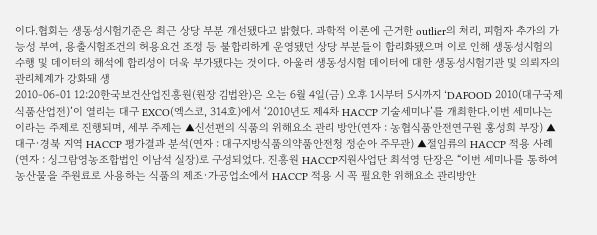이다.협회는 생동성시험기준은 최근 상당 부분 개선됐다고 밝혔다. 과학적 이론에 근거한 outlier의 처리, 피험자 추가의 가능성 부여, 용출시험조건의 허용요건 조정 등 불합리하게 운영됐던 상당 부분들이 합리화됐으며 이로 인해 생동성시험의 수행 및 데이터의 해석에 합리성이 더욱 부가됐다는 것이다. 아울러 생동성시험 데이터에 대한 생동성시험기관 및 의뢰자의 관리체계가 강화돼 생
2010-06-01 12:20한국보건산업진흥원(원장 김법완)은 오는 6월 4일(금) 오후 1시부터 5시까지 ‘DAFOOD 2010(대구국제식품산업전)’이 열리는 대구 EXCO(엑스코, 314호)에서 ‘2010년도 제4차 HACCP 기술세미나’를 개최한다.이번 세미나는 이라는 주제로 진행되며, 세부 주제는 ▲신선편의 식품의 위해요소 관리 방안(연자 : 농협식품안전연구원 홍성희 부장) ▲대구·경북 지역 HACCP 평가결과 분석(연자 : 대구지방식품의약품안전청 정순아 주무관) ▲절임류의 HACCP 적용 사례(연자 : 싱그람영농조합법인 이남석 실장)로 구성되었다. 진흥원 HACCP지원사업단 최석영 단장은 “이번 세미나를 통하여 농산물을 주원료로 사용하는 식품의 제조·가공업소에서 HACCP 적용 시 꼭 필요한 위해요소 관리방안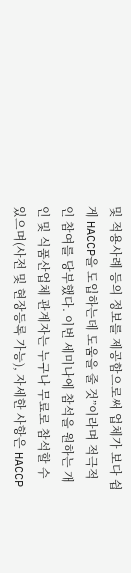및 적용사례 등의 정보를 제공함으로써 업체가 보다 쉽게 HACCP을 도입하는데 도움을 줄 것”이라며 적극적인 참여를 당부했다. 이번 세미나에 참석을 원하는 개인 및 식품산업체 관계자는 누구나 무료로 참석할 수 있으며(사전 및 현장등록 가능), 자세한 사항은 HACCP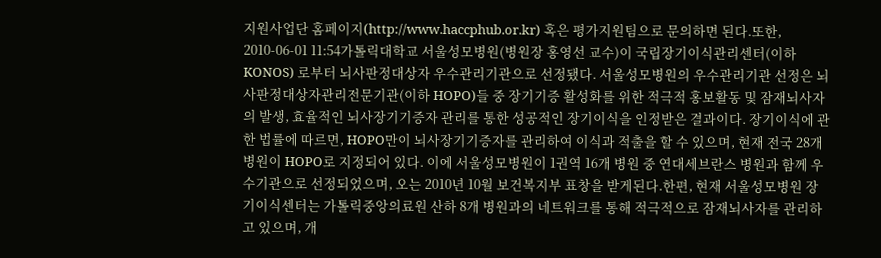지원사업단 홈페이지(http://www.haccphub.or.kr) 혹은 평가지원팀으로 문의하면 된다.또한,
2010-06-01 11:54가톨릭대학교 서울성모병원(병원장 홍영선 교수)이 국립장기이식관리센터(이하 KONOS) 로부터 뇌사판정대상자 우수관리기관으로 선정됐다. 서울성모병원의 우수관리기관 선정은 뇌사판정대상자관리전문기관(이하 HOPO)들 중 장기기증 활성화를 위한 적극적 홍보활동 및 잠재뇌사자의 발생, 효율적인 뇌사장기기증자 관리를 통한 성공적인 장기이식을 인정받은 결과이다. 장기이식에 관한 법률에 따르면, HOPO만이 뇌사장기기증자를 관리하여 이식과 적출을 할 수 있으며, 현재 전국 28개 병원이 HOPO로 지정되어 있다. 이에 서울성모병원이 1권역 16개 병원 중 연대세브란스 병원과 함께 우수기관으로 선정되었으며, 오는 2010년 10월 보건복지부 표창을 받게된다.한편, 현재 서울성모병원 장기이식센터는 가톨릭중앙의료원 산하 8개 병원과의 네트워크를 통해 적극적으로 잠재뇌사자를 관리하고 있으며, 개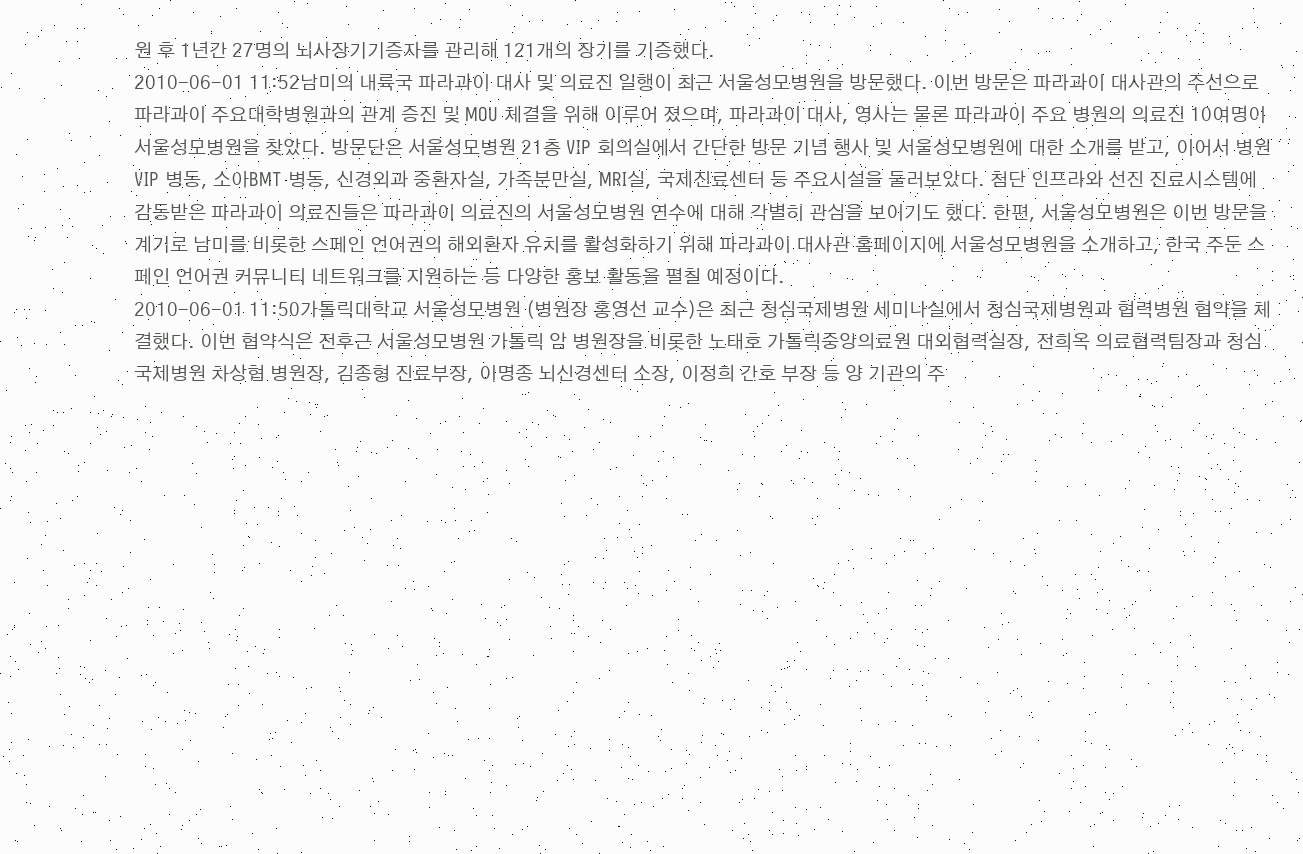원 후 1년간 27명의 뇌사장기기증자를 관리해 121개의 장기를 기증했다.
2010-06-01 11:52남미의 내륙국 파라과이 대사 및 의료진 일행이 최근 서울성모병원을 방문했다. 이번 방문은 파라과이 대사관의 주선으로 파라과이 주요대학병원과의 관계 증진 및 MOU 체결을 위해 이루어 졌으며, 파라과이 대사, 영사는 물론 파라과이 주요 병원의 의료진 10여명이 서울성모병원을 찾았다. 방문단은 서울성모병원 21층 VIP 회의실에서 간단한 방문 기념 행사 및 서울성모병원에 대한 소개를 받고, 이어서 병원 VIP 병동, 소아BMT 병동, 신경외과 중환자실, 가족분만실, MRI실, 국제진료센터 등 주요시설을 둘러보았다. 첨단 인프라와 선진 진료시스템에 감동받은 파라과이 의료진들은 파라과이 의료진의 서울성모병원 연수에 대해 각별히 관심을 보이기도 했다. 한편, 서울성모병원은 이번 방문을 계기로 남미를 비롯한 스페인 언어권의 해외환자 유치를 활성화하기 위해 파라과이 대사관 홈페이지에 서울성모병원을 소개하고, 한국 주둔 스페인 언어권 커뮤니티 네트워크를 지원하는 등 다양한 홍보 활동을 펼칠 예정이다.
2010-06-01 11:50가톨릭대학교 서울성모병원 (병원장 홍영선 교수)은 최근 청심국제병원 세미나실에서 청심국제병원과 협력병원 협약을 체결했다. 이번 협약식은 전후근 서울성모병원 가톨릭 암 병원장을 비롯한 노태호 가톨릭중앙의료원 대외협력실장, 전희옥 의료협력팀장과 청심국제병원 차상협 병원장, 김종형 진료부장, 이명종 뇌신경센터 소장, 이정희 간호 부장 등 양 기관의 주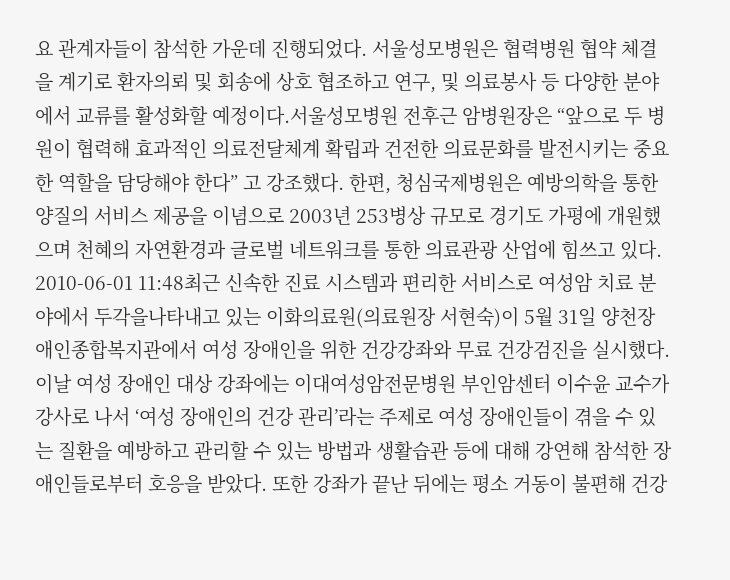요 관계자들이 참석한 가운데 진행되었다. 서울성모병원은 협력병원 협약 체결을 계기로 환자의뢰 및 회송에 상호 협조하고 연구, 및 의료봉사 등 다양한 분야에서 교류를 활성화할 예정이다.서울성모병원 전후근 암병원장은 “앞으로 두 병원이 협력해 효과적인 의료전달체계 확립과 건전한 의료문화를 발전시키는 중요한 역할을 담당해야 한다” 고 강조했다. 한편, 청심국제병원은 예방의학을 통한 양질의 서비스 제공을 이념으로 2003년 253병상 규모로 경기도 가평에 개원했으며 천혜의 자연환경과 글로벌 네트워크를 통한 의료관광 산업에 힘쓰고 있다.
2010-06-01 11:48최근 신속한 진료 시스템과 편리한 서비스로 여성암 치료 분야에서 두각을나타내고 있는 이화의료원(의료원장 서현숙)이 5월 31일 양천장애인종합복지관에서 여성 장애인을 위한 건강강좌와 무료 건강검진을 실시했다. 이날 여성 장애인 대상 강좌에는 이대여성암전문병원 부인암센터 이수윤 교수가 강사로 나서 ‘여성 장애인의 건강 관리’라는 주제로 여성 장애인들이 겪을 수 있는 질환을 예방하고 관리할 수 있는 방법과 생활습관 등에 대해 강연해 참석한 장애인들로부터 호응을 받았다. 또한 강좌가 끝난 뒤에는 평소 거동이 불편해 건강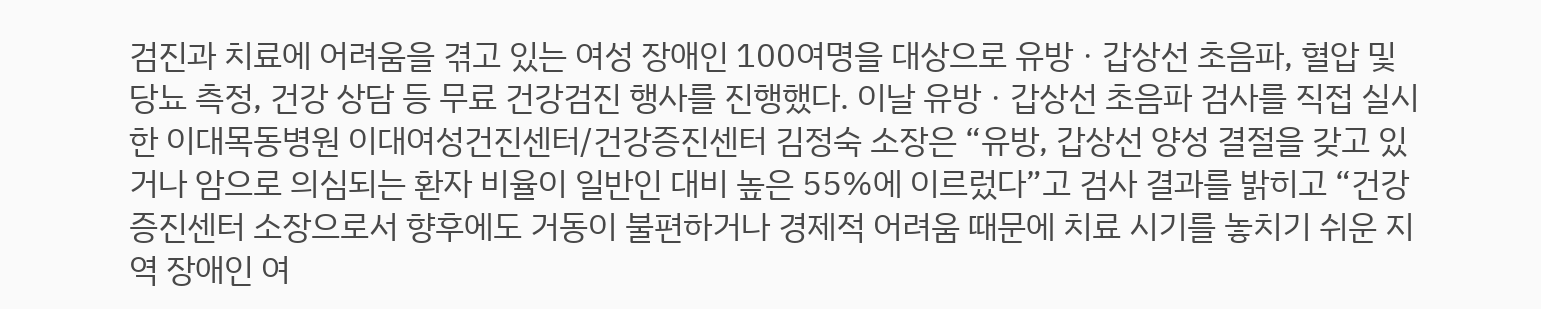검진과 치료에 어려움을 겪고 있는 여성 장애인 100여명을 대상으로 유방ㆍ갑상선 초음파, 혈압 및 당뇨 측정, 건강 상담 등 무료 건강검진 행사를 진행했다. 이날 유방ㆍ갑상선 초음파 검사를 직접 실시한 이대목동병원 이대여성건진센터/건강증진센터 김정숙 소장은 “유방, 갑상선 양성 결절을 갖고 있거나 암으로 의심되는 환자 비율이 일반인 대비 높은 55%에 이르렀다”고 검사 결과를 밝히고 “건강증진센터 소장으로서 향후에도 거동이 불편하거나 경제적 어려움 때문에 치료 시기를 놓치기 쉬운 지역 장애인 여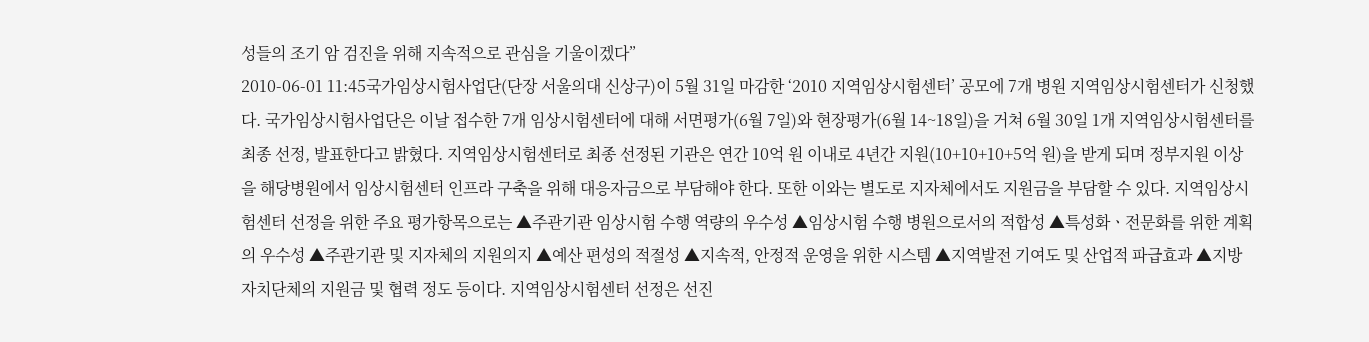성들의 조기 암 검진을 위해 지속적으로 관심을 기울이겠다”
2010-06-01 11:45국가임상시험사업단(단장 서울의대 신상구)이 5월 31일 마감한 ‘2010 지역임상시험센터’ 공모에 7개 병원 지역임상시험센터가 신청했다. 국가임상시험사업단은 이날 접수한 7개 임상시험센터에 대해 서면평가(6월 7일)와 현장평가(6월 14~18일)을 거쳐 6월 30일 1개 지역임상시험센터를 최종 선정, 발표한다고 밝혔다. 지역임상시험센터로 최종 선정된 기관은 연간 10억 원 이내로 4년간 지원(10+10+10+5억 원)을 받게 되며 정부지원 이상을 해당병원에서 임상시험센터 인프라 구축을 위해 대응자금으로 부담해야 한다. 또한 이와는 별도로 지자체에서도 지원금을 부담할 수 있다. 지역임상시험센터 선정을 위한 주요 평가항목으로는 ▲주관기관 임상시험 수행 역량의 우수성 ▲임상시험 수행 병원으로서의 적합성 ▲특성화ㆍ전문화를 위한 계획의 우수성 ▲주관기관 및 지자체의 지원의지 ▲예산 편성의 적절성 ▲지속적, 안정적 운영을 위한 시스템 ▲지역발전 기여도 및 산업적 파급효과 ▲지방자치단체의 지원금 및 협력 정도 등이다. 지역임상시험센터 선정은 선진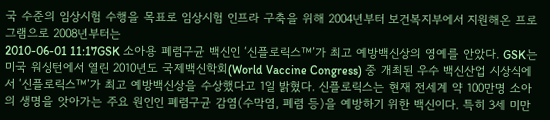국 수준의 임상시험 수행을 목표로 임상시험 인프라 구축을 위해 2004년부터 보건복지부에서 지원해온 프로그램으로 2008년부터는
2010-06-01 11:17GSK 소아용 폐렴구균 백신인 ‘신플로릭스™’가 최고 예방백신상의 영예를 안았다. GSK는 미국 워싱턴에서 열린 2010년도 국제백신학회(World Vaccine Congress) 중 개최된 우수 백신산업 시상식에서 ‘신플로릭스™’가 최고 예방백신상을 수상했다고 1일 밝혔다. 신플로릭스는 현재 전세계 약 100만명 소아의 생명을 앗아가는 주요 원인인 폐렴구균 감염(수막염, 폐렴 등)을 예방하기 위한 백신이다. 특히 3세 미만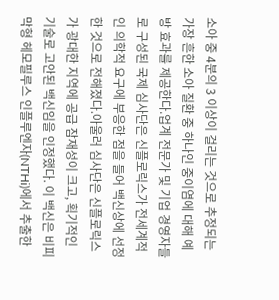소아 중 4분의 3 이상이 걸리는 것으로 추정되는 가장 흔한 소아 질환 중 하나인 중이염에 대해 예방 효과를 제공한다.업계 전문가 및 기업 경영자들로 구성된 국제 심사단은 신플로릭스가 전세계적인 의학적 요구에 부응한 점을 들어 백신상에 선정한 것으로 전해졌다.아울러 심사단은 신플로릭스가 광대한 지역에 공급 잠재성이 크고, 획기적인 기술로 고안된 백신임을 인정했다. 이 백신은 비피막형 헤모필루스 인플루엔자(NTHi)에서 추출한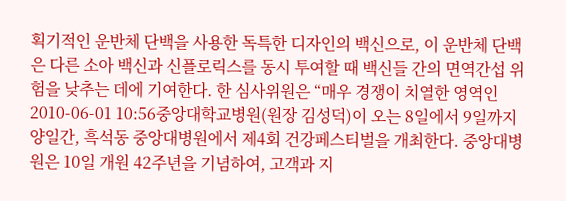획기적인 운반체 단백을 사용한 독특한 디자인의 백신으로, 이 운반체 단백은 다른 소아 백신과 신플로릭스를 동시 투여할 때 백신들 간의 면역간섭 위험을 낮추는 데에 기여한다. 한 심사위원은 “매우 경쟁이 치열한 영역인
2010-06-01 10:56중앙대학교병원(원장 김성덕)이 오는 8일에서 9일까지 양일간, 흑석동 중앙대병원에서 제4회 건강페스티벌을 개최한다. 중앙대병원은 10일 개원 42주년을 기념하여, 고객과 지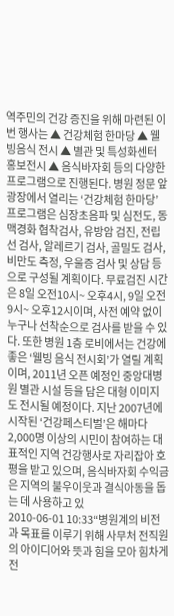역주민의 건강 증진을 위해 마련된 이번 행사는 ▲ 건강체험 한마당 ▲ 웰빙음식 전시 ▲ 별관 및 특성화센터 홍보전시 ▲ 음식바자회 등의 다양한 프로그램으로 진행된다. 병원 정문 앞 광장에서 열리는 ‘건강체험 한마당’ 프로그램은 심장초음파 및 심전도, 동맥경화 협착검사, 유방암 검진, 전립선 검사, 알레르기 검사, 골밀도 검사, 비만도 측정, 우울증 검사 및 상담 등으로 구성될 계획이다. 무료검진 시간은 8일 오전10시~ 오후4시, 9일 오전 9시~ 오후12시이며, 사전 예약 없이 누구나 선착순으로 검사를 받을 수 있다. 또한 병원 1층 로비에서는 건강에 좋은 ‘웰빙 음식 전시회’가 열릴 계획이며, 2011년 오픈 예정인 중앙대병원 별관 시설 등을 담은 대형 이미지도 전시될 예정이다. 지난 2007년에 시작된 ‘건강페스티벌’은 해마다 2,000명 이상의 시민이 참여하는 대표적인 지역 건강행사로 자리잡아 호평을 받고 있으며, 음식바자회 수익금은 지역의 불우이웃과 결식아동을 돕는 데 사용하고 있
2010-06-01 10:33“병원계의 비전과 목표를 이루기 위해 사무처 전직원의 아이디어와 뜻과 힘을 모아 힘차게 전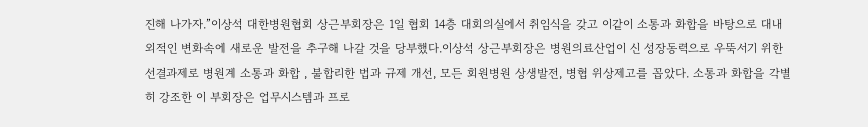진해 나가자.”이상석 대한병원협회 상근부회장은 1일 협회 14층 대회의실에서 취임식을 갖고 이같이 소통과 화합을 바탕으로 대내외적인 변화속에 새로운 발전을 추구해 나갈 것을 당부했다.이상석 상근부회장은 병원의료산업이 신 성장동력으로 우뚝서기 위한 선결과제로 병원계 소통과 화합 , 불합리한 법과 규제 개선, 모든 회원병원 상생발전, 병협 위상제고를 꼽았다. 소통과 화합을 각별히 강조한 이 부회장은 업무시스템과 프로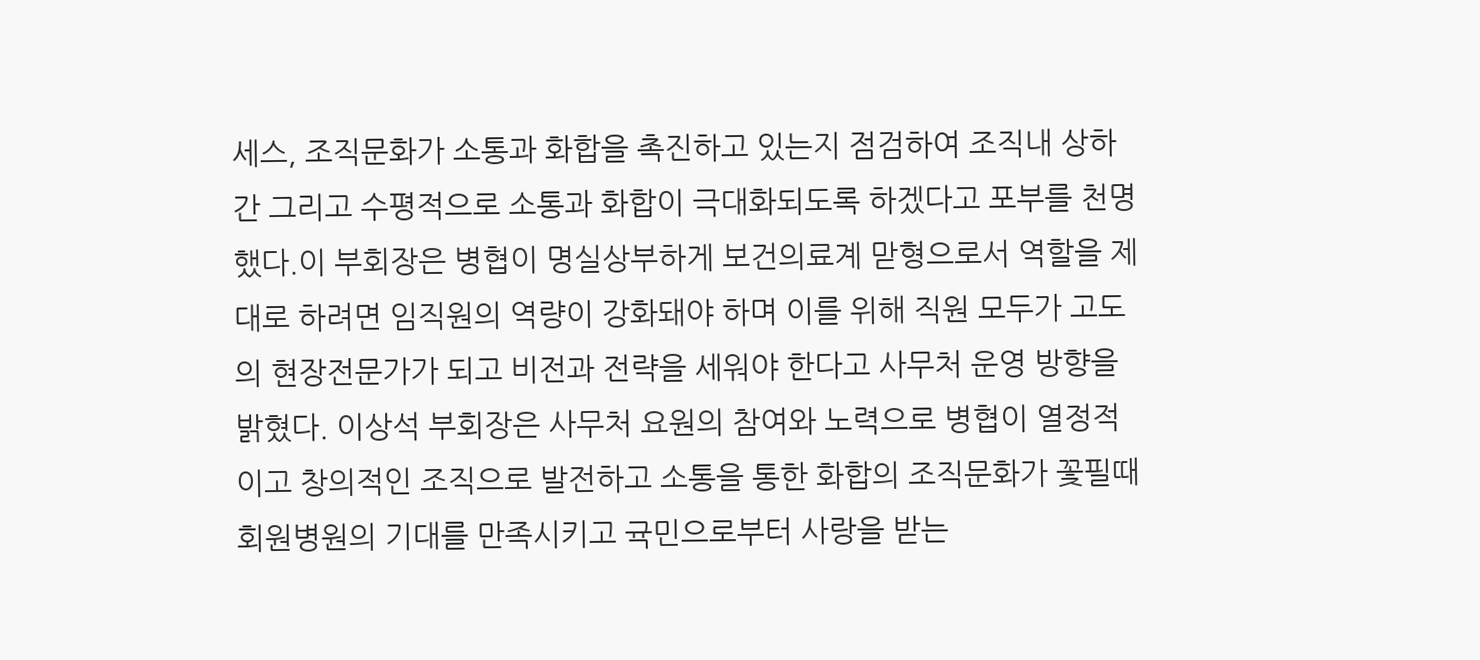세스, 조직문화가 소통과 화합을 촉진하고 있는지 점검하여 조직내 상하간 그리고 수평적으로 소통과 화합이 극대화되도록 하겠다고 포부를 천명했다.이 부회장은 병협이 명실상부하게 보건의료계 맏형으로서 역할을 제대로 하려면 임직원의 역량이 강화돼야 하며 이를 위해 직원 모두가 고도의 현장전문가가 되고 비전과 전략을 세워야 한다고 사무처 운영 방향을 밝혔다. 이상석 부회장은 사무처 요원의 참여와 노력으로 병협이 열정적이고 창의적인 조직으로 발전하고 소통을 통한 화합의 조직문화가 꽃필때 회원병원의 기대를 만족시키고 귝민으로부터 사랑을 받는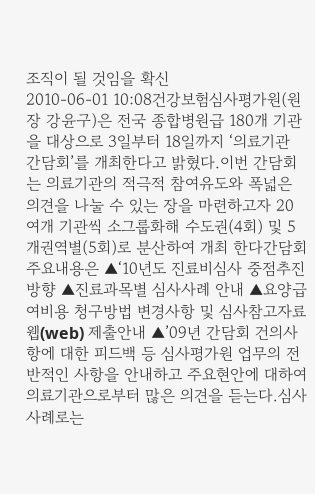조직이 될 것임을 확신
2010-06-01 10:08건강보험심사평가원(원장 강윤구)은 전국 종합병원급 180개 기관을 대상으로 3일부터 18일까지 ‘의료기관 간담회’를 개최한다고 밝혔다.이번 간담회는 의료기관의 적극적 참여유도와 폭넓은 의견을 나눌 수 있는 장을 마련하고자 20여개 기관씩 소그룹화해 수도권(4회) 및 5개권역별(5회)로 분산하여 개최 한다간담회 주요내용은 ▲‘10년도 진료비심사 중점추진방향 ▲진료과목별 심사사례 안내 ▲요양급여비용 청구방법 변경사항 및 심사참고자료 웹(web) 제출안내 ▲’09년 간담회 건의사항에 대한 피드백 등 심사평가원 업무의 전반적인 사항을 안내하고 주요현안에 대하여 의료기관으로부터 많은 의견을 듣는다.심사사례로는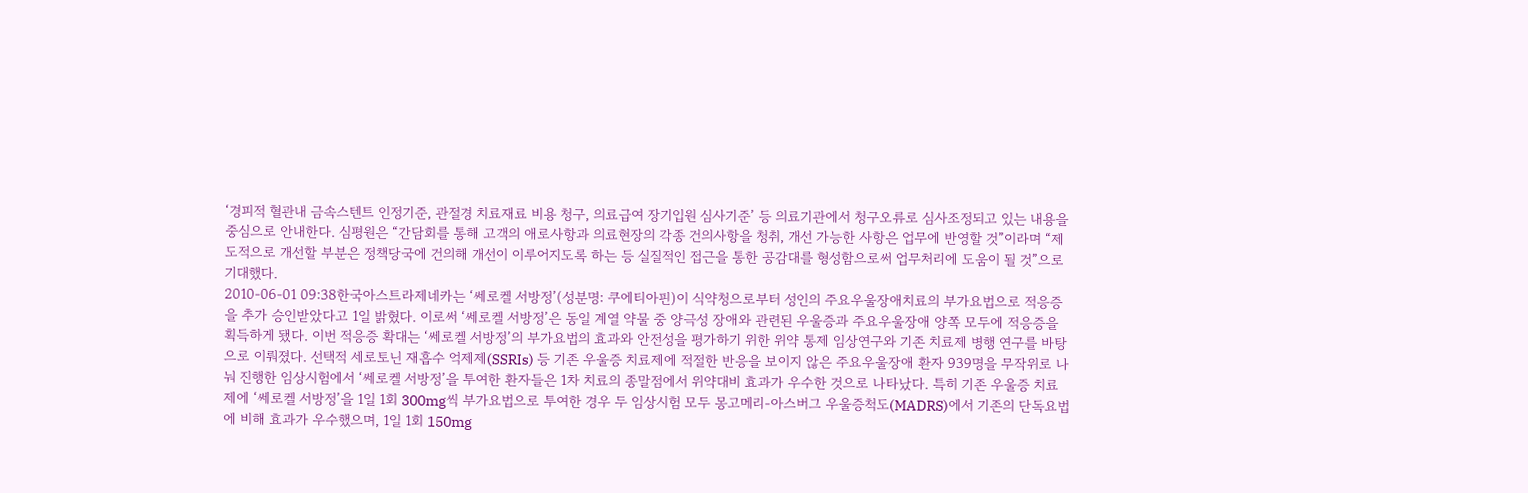‘경피적 혈관내 금속스텐트 인정기준, 관절경 치료재료 비용 청구, 의료급여 장기입원 심사기준’ 등 의료기관에서 청구오류로 심사조정되고 있는 내용을 중심으로 안내한다. 심평원은 “간담회를 통해 고객의 애로사항과 의료현장의 각종 건의사항을 청취, 개선 가능한 사항은 업무에 반영할 것”이라며 “제도적으로 개선할 부분은 정책당국에 건의해 개선이 이루어지도록 하는 등 실질적인 접근을 통한 공감대를 형성함으로써 업무처리에 도움이 될 것”으로 기대했다.
2010-06-01 09:38한국아스트라제네카는 ‘쎄로켈 서방정’(성분명: 쿠에티아핀)이 식약청으로부터 성인의 주요우울장애치료의 부가요법으로 적응증을 추가 승인받았다고 1일 밝혔다. 이로써 ‘쎄로켈 서방정’은 동일 계열 약물 중 양극성 장애와 관련된 우울증과 주요우울장애 양쪽 모두에 적응증을 획득하게 됐다. 이번 적응증 확대는 ‘쎄로켈 서방정’의 부가요법의 효과와 안전성을 평가하기 위한 위약 통제 임상연구와 기존 치료제 병행 연구를 바탕으로 이뤄졌다. 선택적 세로토닌 재흡수 억제제(SSRIs) 등 기존 우울증 치료제에 적절한 반응을 보이지 않은 주요우울장애 환자 939명을 무작위로 나눠 진행한 임상시험에서 ‘쎄로켈 서방정’을 투여한 환자들은 1차 치료의 종말점에서 위약대비 효과가 우수한 것으로 나타났다. 특히 기존 우울증 치료제에 ‘쎄로켈 서방정’을 1일 1회 300mg씩 부가요법으로 투여한 경우 두 임상시험 모두 몽고메리-아스버그 우울증척도(MADRS)에서 기존의 단독요법에 비해 효과가 우수했으며, 1일 1회 150mg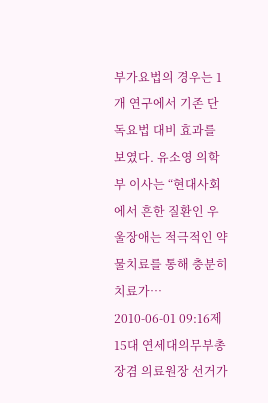부가요법의 경우는 1개 연구에서 기존 단독요법 대비 효과를 보였다. 유소영 의학부 이사는 “현대사회에서 흔한 질환인 우울장애는 적극적인 약물치료를 통해 충분히 치료가…
2010-06-01 09:16제 15대 연세대의무부총장겸 의료원장 선거가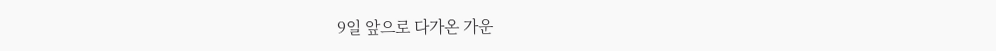9일 앞으로 다가온 가운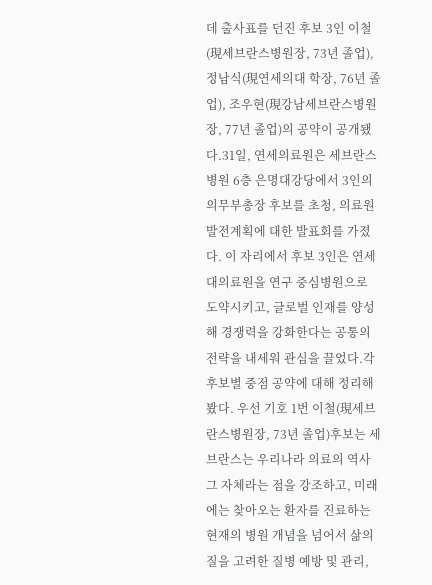데 출사표를 던진 후보 3인 이철(現세브란스병원장, 73년 졸업), 정남식(現연세의대 학장, 76년 졸업), 조우현(現강남세브란스병원장, 77년 졸업)의 공약이 공개됐다.31일, 연세의료원은 세브란스병원 6층 은명대강당에서 3인의 의무부총장 후보를 초청, 의료원 발전계획에 대한 발표회를 가졌다. 이 자리에서 후보 3인은 연세대의료원을 연구 중심병원으로 도약시키고, 글로벌 인재를 양성해 경쟁력을 강화한다는 공통의 전략을 내세워 관심을 끌었다.각 후보별 중점 공약에 대해 정리해 봤다. 우선 기호 1번 이철(現세브란스병원장, 73년 졸업)후보는 세브란스는 우리나라 의료의 역사 그 자체라는 점을 강조하고, 미래에는 찾아오는 환자를 진료하는 현재의 병원 개념을 넘어서 삶의 질을 고려한 질병 예방 및 관리,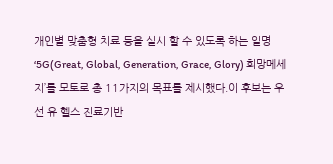개인별 맞춤형 치료 등을 실시 할 수 있도록 하는 일명 ‘5G(Great, Global, Generation, Grace, Glory) 희망메세지’를 모토로 총 11가지의 목표를 제시했다.이 후보는 우선 유 헬스 진료기반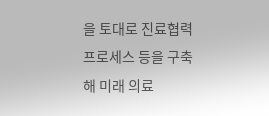을 토대로 진료협력 프로세스 등을 구축해 미래 의료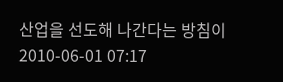산업을 선도해 나간다는 방침이
2010-06-01 07:17